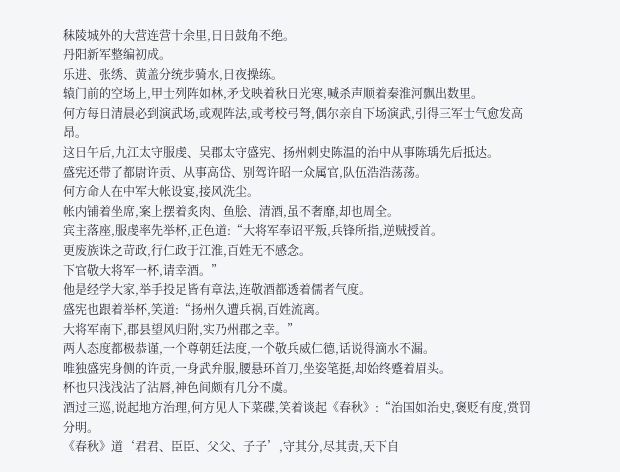秣陵城外的大营连营十余里,日日鼓角不绝。
丹阳新军整编初成。
乐进、张绣、黄盖分统步骑水,日夜操练。
辕门前的空场上,甲士列阵如林,矛戈映着秋日光寒,喊杀声顺着秦淮河飘出数里。
何方每日清晨必到演武场,或观阵法,或考校弓弩,偶尔亲自下场演武,引得三军士气愈发高昂。
这日午后,九江太守服虔、吴郡太守盛宪、扬州刺史陈温的治中从事陈瑀先后抵达。
盛宪还带了都尉许贡、从事高岱、别驾许昭一众属官,队伍浩浩荡荡。
何方命人在中军大帐设宴,接风洗尘。
帐内铺着坐席,案上摆着炙肉、鱼脍、清酒,虽不奢靡,却也周全。
宾主落座,服虔率先举杯,正色道:“大将军奉诏平叛,兵锋所指,逆贼授首。
更废族诛之苛政,行仁政于江淮,百姓无不感念。
下官敬大将军一杯,请幸酒。”
他是经学大家,举手投足皆有章法,连敬酒都透着儒者气度。
盛宪也跟着举杯,笑道:“扬州久遭兵祸,百姓流离。
大将军南下,郡县望风归附,实乃州郡之幸。”
两人态度都极恭谨,一个尊朝廷法度,一个敬兵威仁德,话说得滴水不漏。
唯独盛宪身侧的许贡,一身武弁服,腰悬环首刀,坐姿笔挺,却始终蹙着眉头。
杯也只浅浅沾了沾唇,神色间颇有几分不虞。
酒过三巡,说起地方治理,何方见人下菜碟,笑着谈起《春秋》:“治国如治史,褒贬有度,赏罚分明。
《春秋》道‘君君、臣臣、父父、子子’,守其分,尽其责,天下自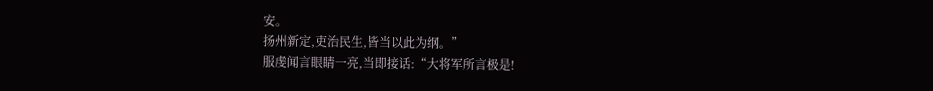安。
扬州新定,吏治民生,皆当以此为纲。”
服虔闻言眼睛一亮,当即接话:“大将军所言极是!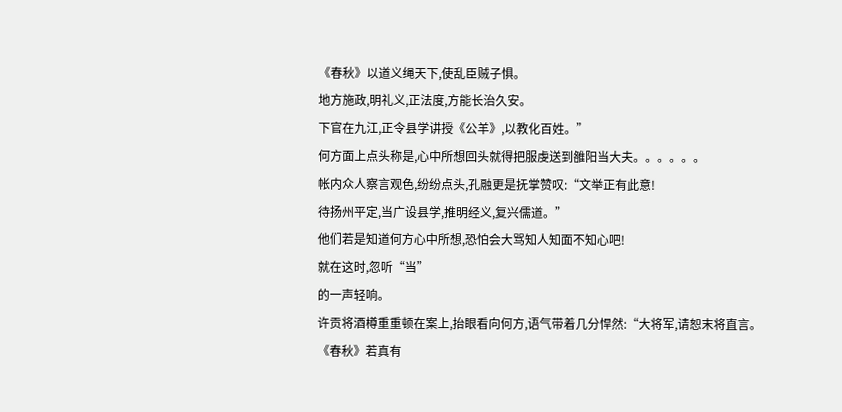《春秋》以道义绳天下,使乱臣贼子惧。
地方施政,明礼义,正法度,方能长治久安。
下官在九江,正令县学讲授《公羊》,以教化百姓。”
何方面上点头称是,心中所想回头就得把服虔送到雒阳当大夫。。。。。。
帐内众人察言观色,纷纷点头,孔融更是抚掌赞叹:“文举正有此意!
待扬州平定,当广设县学,推明经义,复兴儒道。”
他们若是知道何方心中所想,恐怕会大骂知人知面不知心吧!
就在这时,忽听“当”
的一声轻响。
许贡将酒樽重重顿在案上,抬眼看向何方,语气带着几分悍然:“大将军,请恕末将直言。
《春秋》若真有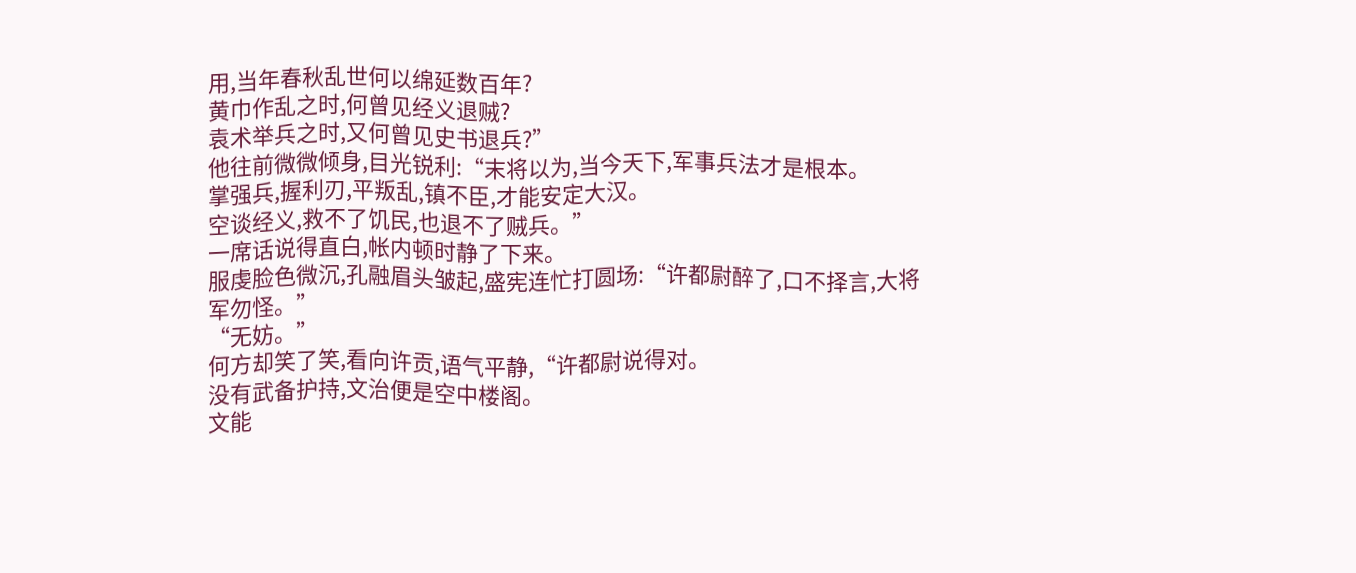用,当年春秋乱世何以绵延数百年?
黄巾作乱之时,何曾见经义退贼?
袁术举兵之时,又何曾见史书退兵?”
他往前微微倾身,目光锐利:“末将以为,当今天下,军事兵法才是根本。
掌强兵,握利刃,平叛乱,镇不臣,才能安定大汉。
空谈经义,救不了饥民,也退不了贼兵。”
一席话说得直白,帐内顿时静了下来。
服虔脸色微沉,孔融眉头皱起,盛宪连忙打圆场:“许都尉醉了,口不择言,大将军勿怪。”
“无妨。”
何方却笑了笑,看向许贡,语气平静,“许都尉说得对。
没有武备护持,文治便是空中楼阁。
文能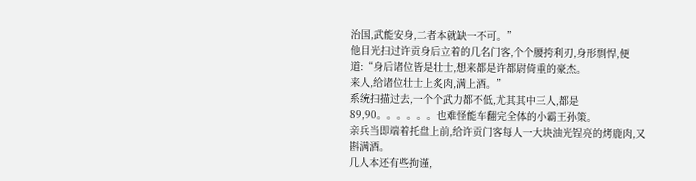治国,武能安身,二者本就缺一不可。”
他目光扫过许贡身后立着的几名门客,个个腰挎利刃,身形剽悍,便道:“身后诸位皆是壮士,想来都是许都尉倚重的豪杰。
来人,给诸位壮士上炙肉,满上酒。”
系统扫描过去,一个个武力都不低,尤其其中三人,都是89,90。。。。。。也难怪能车翻完全体的小霸王孙策。
亲兵当即端着托盘上前,给许贡门客每人一大块油光锃亮的烤鹿肉,又斟满酒。
几人本还有些拘谨,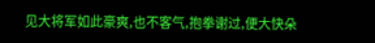见大将军如此豪爽,也不客气,抱拳谢过,便大快朵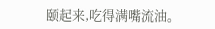颐起来,吃得满嘴流油。